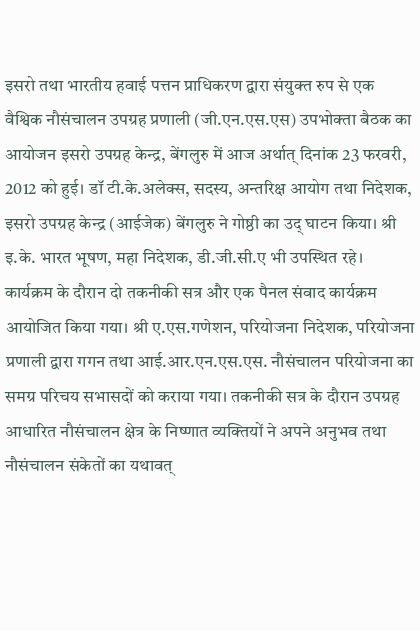इसरो तथा भारतीय हवाई पत्तन प्राधिकरण द्वारा संयुक्त रुप से एक वैश्विक नौसंचालन उपग्रह प्रणाली (जी.एन.एस.एस) उपभोक्ता बैठक का आयोजन इसरो उपग्रह केन्द्र, बेंगलुरु में आज अर्थात् दिनांक 23 फरवरी, 2012 को हुई। डॉ टी.के.अलेक्स, सदस्य, अन्तरिक्ष आयोग तथा निदेशक, इसरो उपग्रह केन्द्र (आईजेक) बेंगलुरु ने गोष्ठी का उद् घाटन किया। श्री इ.के. भारत भूषण, महा निदेशक, डी.जी.सी.ए भी उपस्थित रहे।
कार्यक्रम के दौरान दो तकनीकी सत्र और एक पैनल संवाद कार्यक्रम आयोजित किया गया। श्री ए.एस.गणेशन, परियोजना निदेशक, परियोजना प्रणाली द्वारा गगन तथा आई.आर.एन.एस.एस. नौसंचालन परियोजना का समग्र परिचय सभासदों को कराया गया। तकनीकी सत्र के दौरान उपग्रह आधारित नौसंचालन क्षेत्र के निष्णात व्यक्तियों ने अपने अनुभव तथा नौसंचालन संकेतों का यथावत्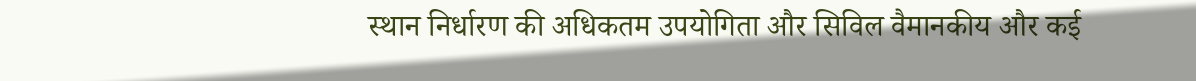स्थान निर्धारण की अधिकतम उपयोगिता और सिविल वैमानकीय और कई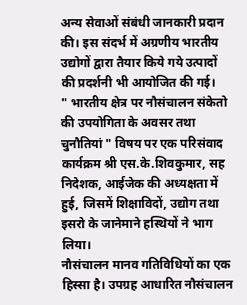अन्य सेवाओं संबंधी जानकारी प्रदान की। इस संदर्भ में अग्रणीय भारतीय उद्योगों द्वारा तैयार किये गये उत्पादों की प्रदर्शनी भी आयोजित की गई।
" भारतीय क्षेत्र पर नौसंचालन संकेतो की उपयोगिता के अवसर तथा चुनौतियां " विषय पर एक परिसंवाद कार्यक्रम श्री एस.के.शिवकुमार, सह निदेशक, आईजेक की अध्यक्षता में हुई, जिसमें शिक्षाविदों, उद्योग तथा इसरो के जानेमाने हस्थियों ने भाग लिया।
नौसंचालन मानव गतिविधियों का एक हिस्सा है। उपग्रह आधारित नौसंचालन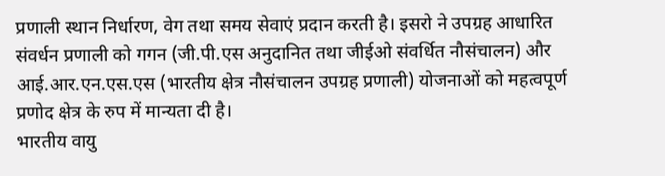प्रणाली स्थान निर्धारण, वेग तथा समय सेवाएं प्रदान करती है। इसरो ने उपग्रह आधारित संवर्धन प्रणाली को गगन (जी.पी.एस अनुदानित तथा जीईओ संवर्धित नौसंचालन) और आई.आर.एन.एस.एस (भारतीय क्षेत्र नौसंचालन उपग्रह प्रणाली) योजनाओं को महत्वपूर्ण प्रणोद क्षेत्र के रुप में मान्यता दी है।
भारतीय वायु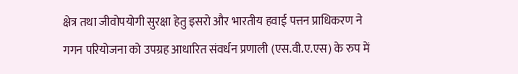क्षेत्र तथा जीवोपयोगी सुरक्षा हेतु इसरो और भारतीय हवाई पत्तन प्राधिकरण ने गगन परियोजना को उपग्रह आधारित संवर्धन प्रणाली (एस.वी.ए.एस) के रुप में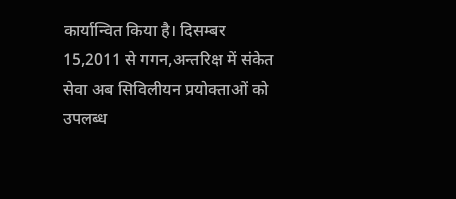कार्यान्वित किया है। दिसम्बर 15,2011 से गगन,अन्तरिक्ष में संकेत सेवा अब सिविलीयन प्रयोक्ताओं को उपलब्ध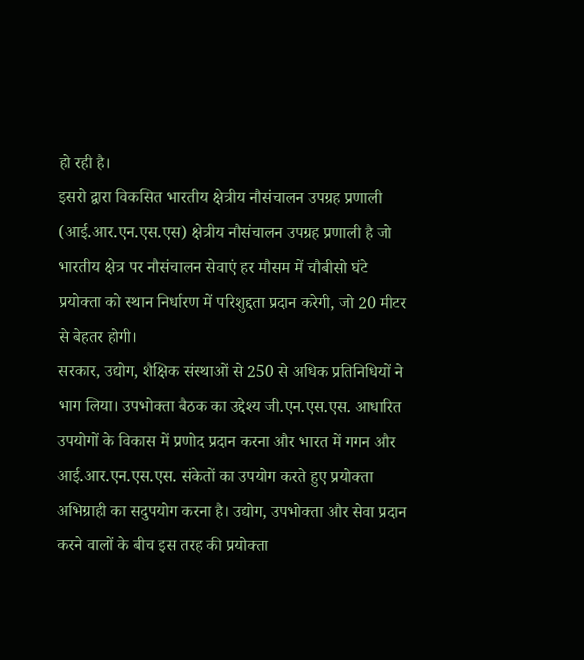हो रही है।
इसरो द्वारा विकसित भारतीय क्षेत्रीय नौसंचालन उपग्रह प्रणाली (आई.आर.एन.एस.एस) क्षेत्रीय नौसंचालन उपग्रह प्रणाली है जो भारतीय क्षेत्र पर नौसंचालन सेवाएं हर मौसम में चौबीसो घंटे प्रयोक्ता को स्थान निर्धारण में परिशुद्दता प्रदान करेगी, जो 20 मीटर से बेहतर होगी।
सरकार, उद्योग, शैक्षिक संस्थाओं से 250 से अधिक प्रतिनिधियों ने भाग लिया। उपभोक्ता बैठक का उद्देश्य जी.एन.एस.एस. आधारित उपयोगों के विकास में प्रणोद प्रदान करना और भारत में गगन और आई.आर.एन.एस.एस. संकेतों का उपयोग करते हुए प्रयोक्ता अभिग्राही का सदुपयोग करना है। उद्योग, उपभोक्ता और सेवा प्रदान करने वालों के बीच इस तरह की प्रयोक्ता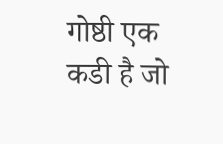गोष्ठी एक कडी है जो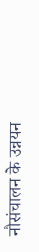नौसंचालन के उन्नयन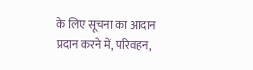के लिए सूचना का आदान प्रदान करने में, परिवहन,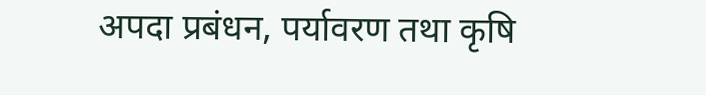अपदा प्रबंधन, पर्यावरण तथा कृषि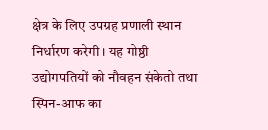क्षेत्र के लिए उपग्रह प्रणाली स्थान निर्धारण करेगी। यह गोष्ठी उद्योगपतियों को नौवहन संकेतो तथा स्पिन-आफ का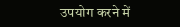उपयोग करने में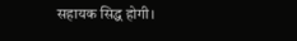सहायक सिद्ध होगी।